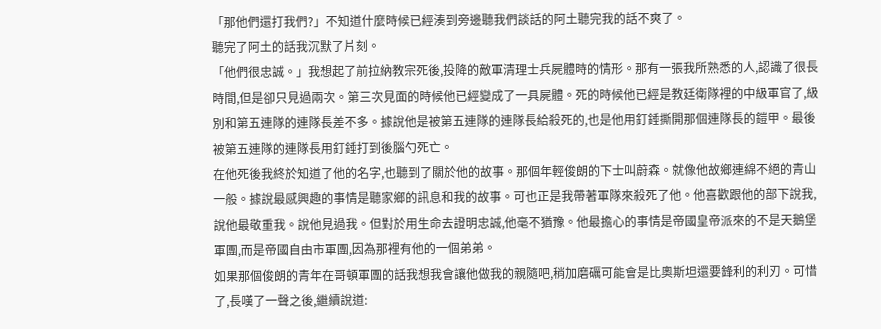「那他們還打我們?」不知道什麼時候已經湊到旁邊聽我們談話的阿土聽完我的話不爽了。
聽完了阿土的話我沉默了片刻。
「他們很忠誠。」我想起了前拉納教宗死後,投降的敵軍清理士兵屍體時的情形。那有一張我所熟悉的人,認識了很長時間,但是卻只見過兩次。第三次見面的時候他已經變成了一具屍體。死的時候他已經是教廷衛隊裡的中級軍官了,級別和第五連隊的連隊長差不多。據說他是被第五連隊的連隊長給殺死的,也是他用釘錘撕開那個連隊長的鎧甲。最後被第五連隊的連隊長用釘錘打到後腦勺死亡。
在他死後我終於知道了他的名字,也聽到了關於他的故事。那個年輕俊朗的下士叫蔚森。就像他故鄉連綿不絕的青山一般。據說最感興趣的事情是聽家鄉的訊息和我的故事。可也正是我帶著軍隊來殺死了他。他喜歡跟他的部下說我,說他最敬重我。說他見過我。但對於用生命去證明忠誠,他毫不猶豫。他最擔心的事情是帝國皇帝派來的不是天鵝堡軍團,而是帝國自由市軍團,因為那裡有他的一個弟弟。
如果那個俊朗的青年在哥頓軍團的話我想我會讓他做我的親隨吧,稍加磨礪可能會是比奧斯坦還要鋒利的利刃。可惜了,長嘆了一聲之後,繼續說道: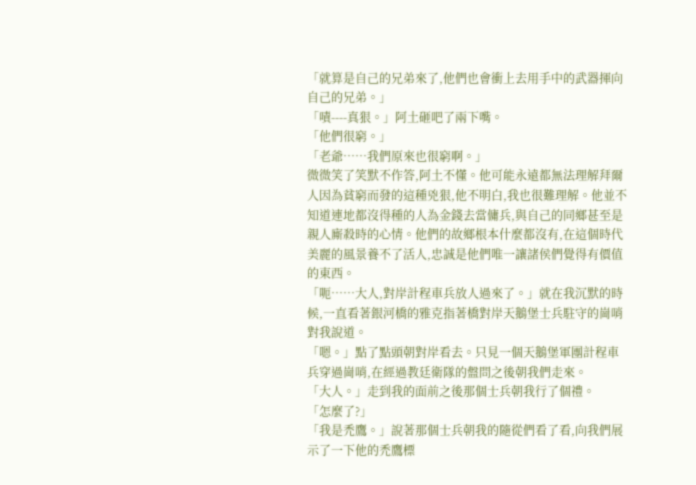「就算是自己的兄弟來了,他們也會衝上去用手中的武器揮向自己的兄弟。」
「嘖----真狠。」阿土砸吧了兩下嘴。
「他們很窮。」
「老爺……我們原來也很窮啊。」
微微笑了笑默不作答,阿土不懂。他可能永遠都無法理解拜爾人因為貧窮而發的這種兇狠,他不明白,我也很難理解。他並不知道連地都沒得種的人為金錢去當傭兵,與自己的同鄉甚至是親人廝殺時的心情。他們的故鄉根本什麼都沒有,在這個時代美麗的風景養不了活人,忠誠是他們唯一讓諸侯們覺得有價值的東西。
「呃……大人,對岸計程車兵放人過來了。」就在我沉默的時候,一直看著銀河橋的雅克指著橋對岸天鵝堡士兵駐守的崗哨對我說道。
「嗯。」點了點頭朝對岸看去。只見一個天鵝堡軍團計程車兵穿過崗哨,在經過教廷衛隊的盤問之後朝我們走來。
「大人。」走到我的面前之後那個士兵朝我行了個禮。
「怎麼了?」
「我是禿鷹。」說著那個士兵朝我的隨從們看了看,向我們展示了一下他的禿鷹標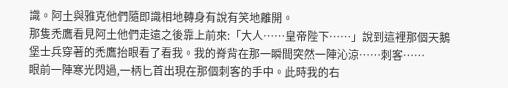識。阿土與雅克他們隨即識相地轉身有說有笑地離開。
那隻禿鷹看見阿土他們走遠之後靠上前來:「大人……皇帝陛下……」說到這裡那個天鵝堡士兵穿著的禿鷹抬眼看了看我。我的脊背在那一瞬間突然一陣沁涼……刺客……
眼前一陣寒光閃過,一柄匕首出現在那個刺客的手中。此時我的右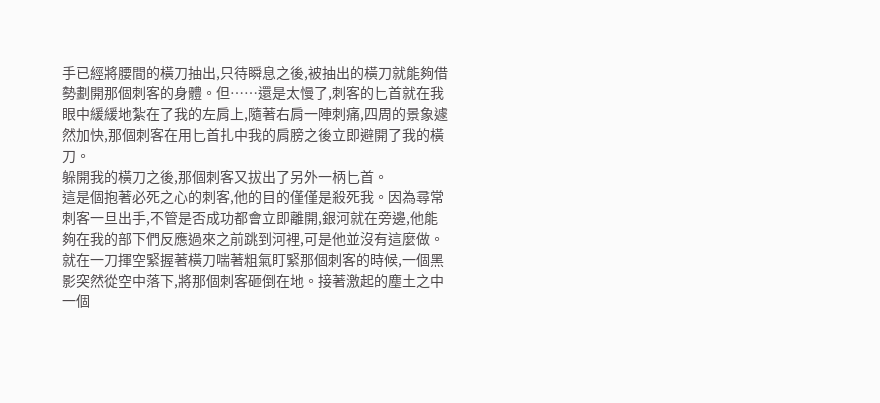手已經將腰間的橫刀抽出,只待瞬息之後,被抽出的橫刀就能夠借勢劃開那個刺客的身體。但……還是太慢了,刺客的匕首就在我眼中緩緩地紮在了我的左肩上,隨著右肩一陣刺痛,四周的景象遽然加快,那個刺客在用匕首扎中我的肩膀之後立即避開了我的橫刀。
躲開我的橫刀之後,那個刺客又拔出了另外一柄匕首。
這是個抱著必死之心的刺客,他的目的僅僅是殺死我。因為尋常刺客一旦出手,不管是否成功都會立即離開,銀河就在旁邊,他能夠在我的部下們反應過來之前跳到河裡,可是他並沒有這麼做。
就在一刀揮空緊握著橫刀喘著粗氣盯緊那個刺客的時候,一個黑影突然從空中落下,將那個刺客砸倒在地。接著激起的塵土之中一個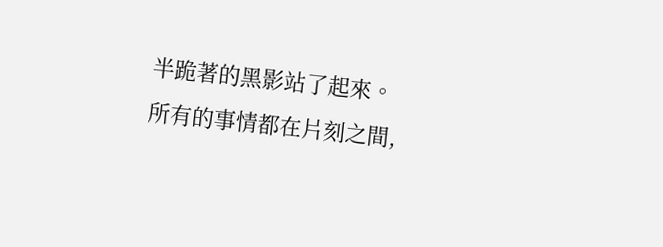半跪著的黑影站了起來。
所有的事情都在片刻之間,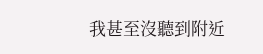我甚至沒聽到附近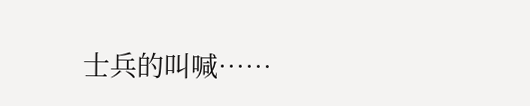士兵的叫喊……